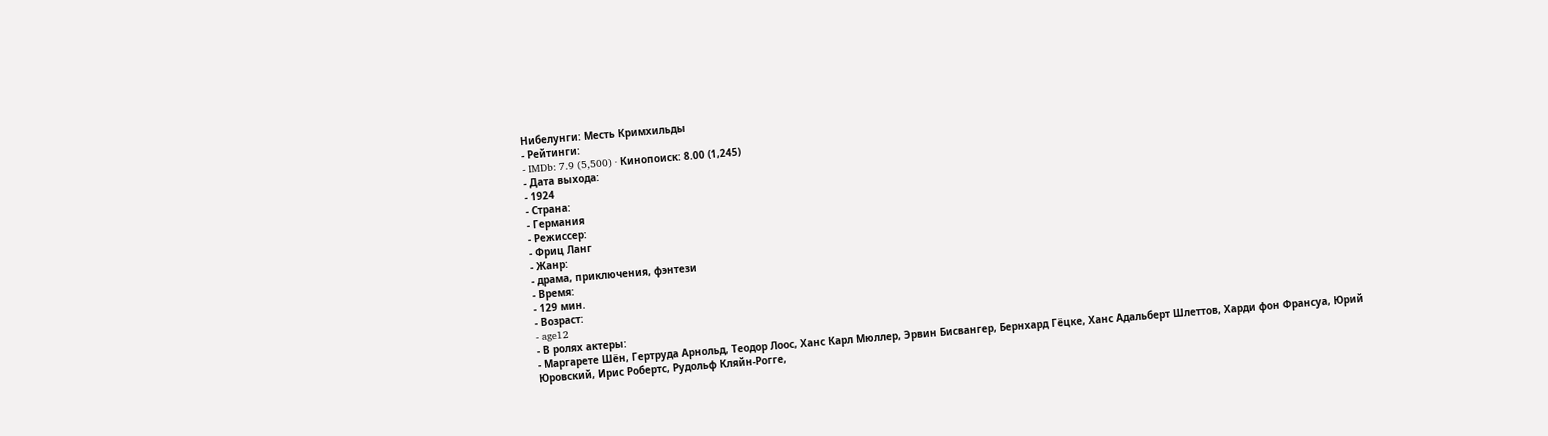Нибелунги: Месть Кримхильды
- Рейтинги:
- IMDb: 7.9 (5,500) · Кинопоиск: 8.00 (1,245)
- Дата выхода:
- 1924
- Страна:
- Германия
- Режиссер:
- Фриц Ланг
- Жанр:
- драма, приключения, фэнтези
- Время:
- 129 мин.
- Возраст:
- age12
- В ролях актеры:
- Маргарете Шён, Гертруда Арнольд, Теодор Лоос, Ханс Карл Мюллер, Эрвин Бисвангер, Бернхард Гёцке, Ханс Адальберт Шлеттов, Харди фон Франсуа, Юрий Юровский, Ирис Робертс, Рудольф Кляйн-Рогге,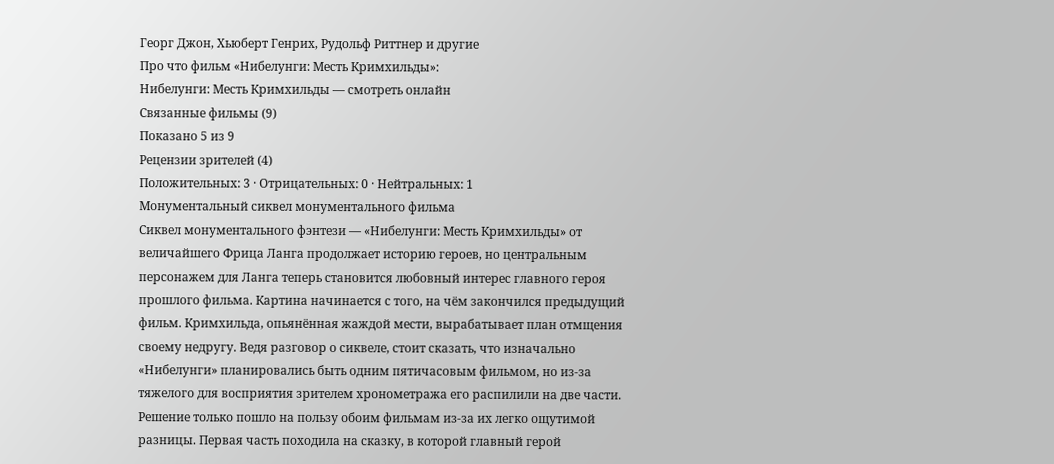Георг Джон, Хьюберт Генрих, Рудольф Риттнер и другие
Про что фильм «Нибелунги: Месть Кримхильды»:
Нибелунги: Месть Кримхильды — смотреть онлайн
Связанные фильмы (9)
Показано 5 из 9
Рецензии зрителей (4)
Положительных: 3 · Отрицательных: 0 · Нейтральных: 1
Монументальный сиквел монументального фильма
Сиквел монументального фэнтези — «Нибелунги: Месть Кримхильды» от величайшего Фрица Ланга продолжает историю героев, но центральным персонажем для Ланга теперь становится любовный интерес главного героя прошлого фильма. Картина начинается с того, на чём закончился предыдущий фильм. Кримхильда, опьянённая жаждой мести, вырабатывает план отмщения своему недругу. Ведя разговор о сиквеле, стоит сказать, что изначально «Нибелунги» планировались быть одним пятичасовым фильмом, но из-за тяжелого для восприятия зрителем хронометража его распилили на две части. Решение только пошло на пользу обоим фильмам из-за их легко ощутимой разницы. Первая часть походила на сказку, в которой главный герой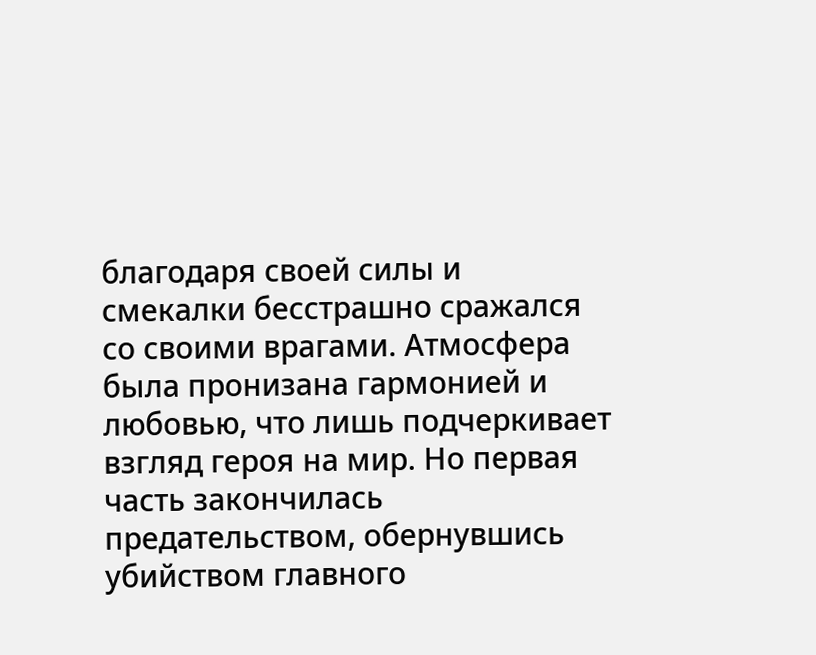благодаря своей силы и смекалки бесстрашно сражался со своими врагами. Атмосфера была пронизана гармонией и любовью, что лишь подчеркивает взгляд героя на мир. Но первая часть закончилась предательством, обернувшись убийством главного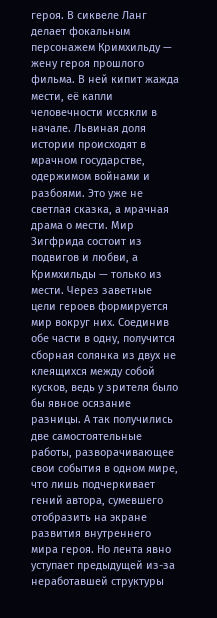героя. В сиквеле Ланг делает фокальным персонажем Кримхильду — жену героя прошлого фильма. В ней кипит жажда мести, её капли человечности иссякли в начале. Львиная доля истории происходят в мрачном государстве, одержимом войнами и разбоями. Это уже не светлая сказка, а мрачная драма о мести. Мир Зигфрида состоит из подвигов и любви, а Кримхильды — только из мести. Через заветные цели героев формируется мир вокруг них. Соединив обе части в одну, получится сборная солянка из двух не клеящихся между собой кусков, ведь у зрителя было бы явное осязание разницы. А так получились две самостоятельные работы, разворачивающее свои события в одном мире, что лишь подчеркивает гений автора, сумевшего отобразить на экране развития внутреннего мира героя. Но лента явно уступает предыдущей из-за неработавшей структуры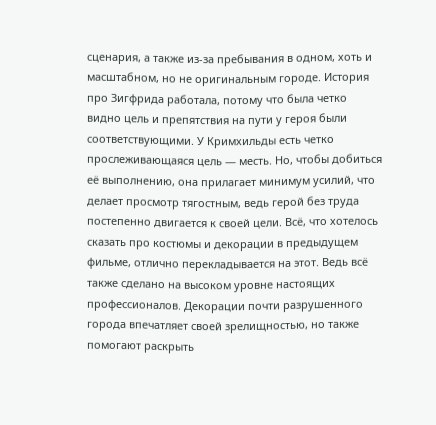сценария, а также из-за пребывания в одном, хоть и масштабном, но не оригинальным городе. История про Зигфрида работала, потому что была четко видно цель и препятствия на пути у героя были соответствующими. У Кримхильды есть четко прослеживающаяся цель — месть. Но, чтобы добиться её выполнению, она прилагает минимум усилий, что делает просмотр тягостным, ведь герой без труда постепенно двигается к своей цели. Всё, что хотелось сказать про костюмы и декорации в предыдущем фильме, отлично перекладывается на этот. Ведь всё также сделано на высоком уровне настоящих профессионалов. Декорации почти разрушенного города впечатляет своей зрелищностью, но также помогают раскрыть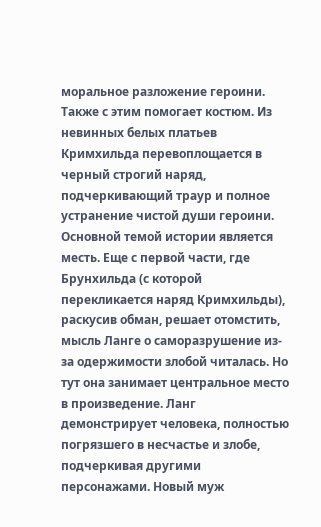моральное разложение героини. Также с этим помогает костюм. Из невинных белых платьев Кримхильда перевоплощается в черный строгий наряд, подчеркивающий траур и полное устранение чистой души героини. Основной темой истории является месть. Еще с первой части, где Брунхильда (с которой перекликается наряд Кримхильды), раскусив обман, решает отомстить, мысль Ланге о саморазрушение из-за одержимости злобой читалась. Но тут она занимает центральное место в произведение. Ланг демонстрирует человека, полностью погрязшего в несчастье и злобе, подчеркивая другими персонажами. Новый муж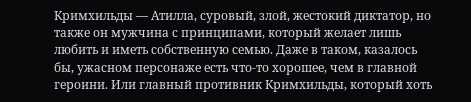Кримхильды — Атилла, суровый, злой, жестокий диктатор, но также он мужчина с принципами, который желает лишь любить и иметь собственную семью. Даже в таком, казалось бы, ужасном персонаже есть что-то хорошее, чем в главной героини. Или главный противник Кримхильды, который хоть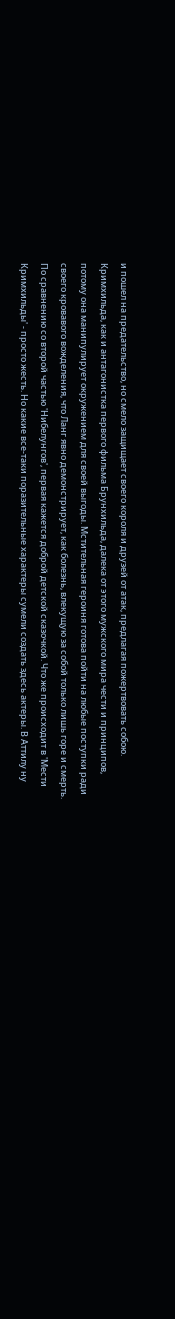и пошел на предательство, но смело защищает своего короля и друзей от атак, предлагая пожертвовать собою. Кримхильда, как и антагонистка первого фильма Брунхильда, далека от этого мужского мира чести и принципов, потому она манипулирует окружением для своей выгоды. Мстительная героиня готова пойти на любые поступки ради своего кровавого вожделения, что Ланг явно демонстрирует, как болезнь, влекущую за собой только лишь горе и смерть.
По сравнению со второй частью 'Нибелунгов', первая кажется доброй детской сказочкой. Что же происходит в 'Мести Кримхильды' - просто жесть. Но какие все-таки поразительные характеры сумели создать здесь актеры. В Аттилу ну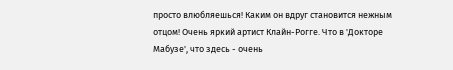просто влюбляешься! Каким он вдруг становится нежным отцом! Очень яркий артист Клайн-Рогге. Что в 'Докторе Мабузе', что здесь - очень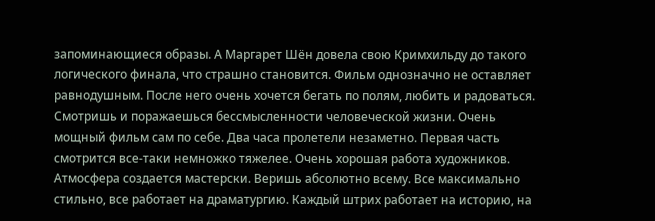запоминающиеся образы. А Маргарет Шён довела свою Кримхильду до такого логического финала, что страшно становится. Фильм однозначно не оставляет равнодушным. После него очень хочется бегать по полям, любить и радоваться. Смотришь и поражаешься бессмысленности человеческой жизни. Очень мощный фильм сам по себе. Два часа пролетели незаметно. Первая часть смотрится все-таки немножко тяжелее. Очень хорошая работа художников. Атмосфера создается мастерски. Веришь абсолютно всему. Все максимально стильно, все работает на драматургию. Каждый штрих работает на историю, на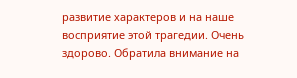развитие характеров и на наше восприятие этой трагедии. Очень здорово. Обратила внимание на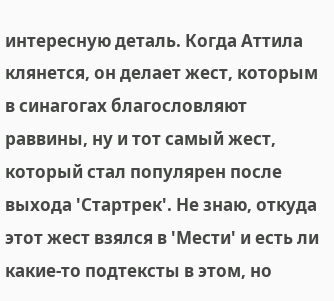интересную деталь. Когда Аттила клянется, он делает жест, которым в синагогах благословляют раввины, ну и тот самый жест, который стал популярен после выхода 'Стартрек'. Не знаю, откуда этот жест взялся в 'Мести' и есть ли какие-то подтексты в этом, но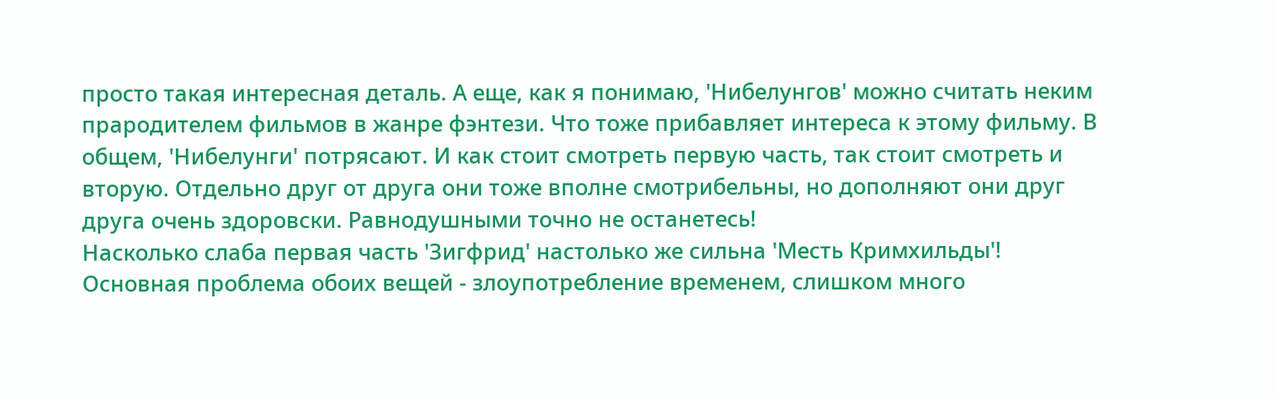просто такая интересная деталь. А еще, как я понимаю, 'Нибелунгов' можно считать неким прародителем фильмов в жанре фэнтези. Что тоже прибавляет интереса к этому фильму. В общем, 'Нибелунги' потрясают. И как стоит смотреть первую часть, так стоит смотреть и вторую. Отдельно друг от друга они тоже вполне смотрибельны, но дополняют они друг друга очень здоровски. Равнодушными точно не останетесь!
Насколько слаба первая часть 'Зигфрид' настолько же сильна 'Месть Кримхильды'! Основная проблема обоих вещей - злоупотребление временем, слишком много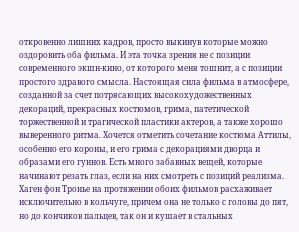откровенно лишних кадров, просто выкинув которые можно оздоровить оба фильма. И эта точка зрения не с позиции современного экшн-кино, от которого меня тошнит, а с позиции простого здравого смысла. Настоящая сила фильма в атмосфере, созданной за счет потрясающих высокохудожественных декораций, прекрасных костюмов, грима, патетической торжественной и трагической пластики актеров, а также хорошо выверенного ритма. Хочется отметить сочетание костюма Аттилы, особенно его короны, и его грима с декорациями дворца и образами его гуннов. Есть много забавных вещей, которые начинают резать глаз, если на них смотреть с позиций реализма. Хаген фон Тронье на протяжении обоих фильмов расхаживает исключительно в кольчуге, причем она не только с головы до пят, но до кончиков пальцев, так он и кушает в стальных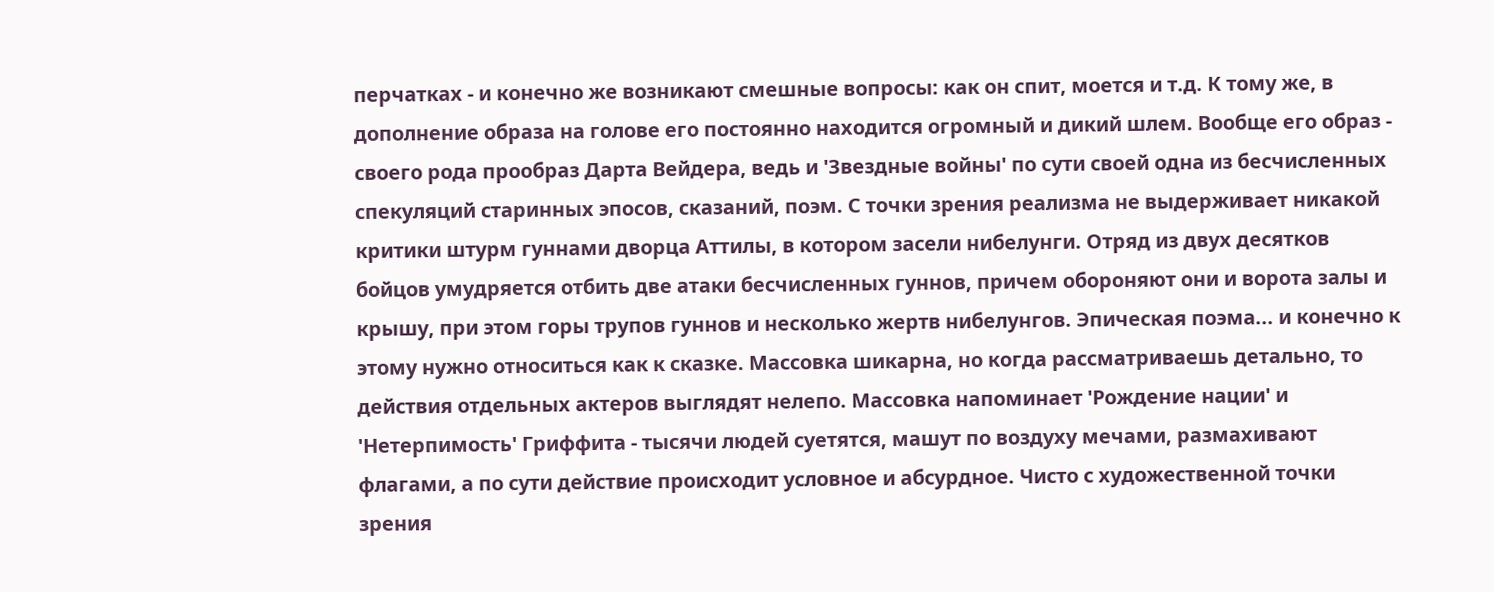перчатках - и конечно же возникают смешные вопросы: как он спит, моется и т.д. К тому же, в дополнение образа на голове его постоянно находится огромный и дикий шлем. Вообще его образ - своего рода прообраз Дарта Вейдера, ведь и 'Звездные войны' по сути своей одна из бесчисленных спекуляций старинных эпосов, сказаний, поэм. С точки зрения реализма не выдерживает никакой критики штурм гуннами дворца Аттилы, в котором засели нибелунги. Отряд из двух десятков бойцов умудряется отбить две атаки бесчисленных гуннов, причем обороняют они и ворота залы и крышу, при этом горы трупов гуннов и несколько жертв нибелунгов. Эпическая поэма... и конечно к этому нужно относиться как к сказке. Массовка шикарна, но когда рассматриваешь детально, то действия отдельных актеров выглядят нелепо. Массовка напоминает 'Рождение нации' и 'Нетерпимость' Гриффита - тысячи людей суетятся, машут по воздуху мечами, размахивают флагами, а по сути действие происходит условное и абсурдное. Чисто с художественной точки зрения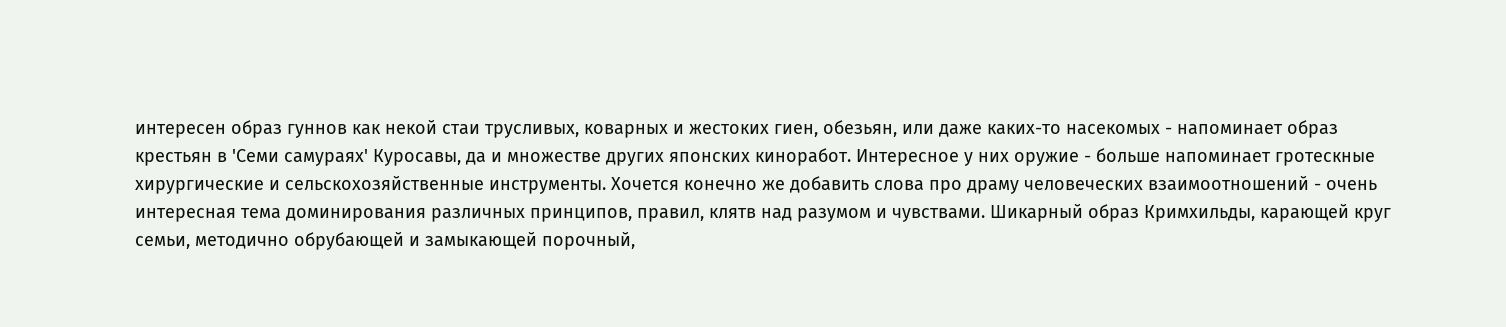интересен образ гуннов как некой стаи трусливых, коварных и жестоких гиен, обезьян, или даже каких-то насекомых - напоминает образ крестьян в 'Семи самураях' Куросавы, да и множестве других японских киноработ. Интересное у них оружие - больше напоминает гротескные хирургические и сельскохозяйственные инструменты. Хочется конечно же добавить слова про драму человеческих взаимоотношений - очень интересная тема доминирования различных принципов, правил, клятв над разумом и чувствами. Шикарный образ Кримхильды, карающей круг семьи, методично обрубающей и замыкающей порочный,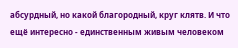абсурдный, но какой благородный, круг клятв. И что ещё интересно - единственным живым человеком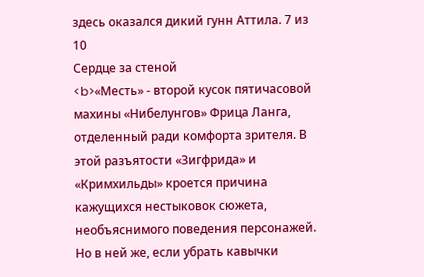здесь оказался дикий гунн Аттила. 7 из 10
Сердце за стеной
<b>«Месть» - второй кусок пятичасовой махины «Нибелунгов» Фрица Ланга, отделенный ради комфорта зрителя. В этой разъятости «Зигфрида» и «Кримхильды» кроется причина кажущихся нестыковок сюжета, необъяснимого поведения персонажей. Но в ней же, если убрать кавычки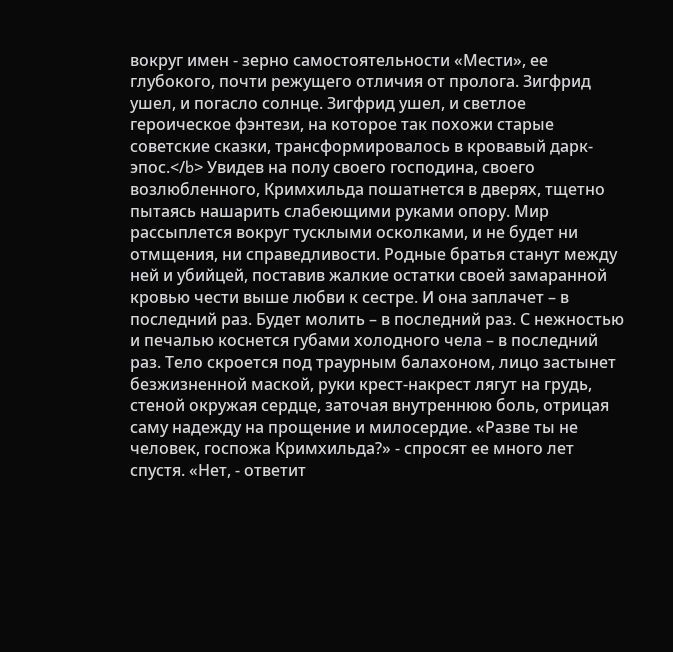вокруг имен - зерно самостоятельности «Мести», ее глубокого, почти режущего отличия от пролога. Зигфрид ушел, и погасло солнце. Зигфрид ушел, и светлое героическое фэнтези, на которое так похожи старые советские сказки, трансформировалось в кровавый дарк-эпос.</b> Увидев на полу своего господина, своего возлюбленного, Кримхильда пошатнется в дверях, тщетно пытаясь нашарить слабеющими руками опору. Мир рассыплется вокруг тусклыми осколками, и не будет ни отмщения, ни справедливости. Родные братья станут между ней и убийцей, поставив жалкие остатки своей замаранной кровью чести выше любви к сестре. И она заплачет – в последний раз. Будет молить – в последний раз. С нежностью и печалью коснется губами холодного чела – в последний раз. Тело скроется под траурным балахоном, лицо застынет безжизненной маской, руки крест-накрест лягут на грудь, стеной окружая сердце, заточая внутреннюю боль, отрицая саму надежду на прощение и милосердие. «Разве ты не человек, госпожа Кримхильда?» - спросят ее много лет спустя. «Нет, - ответит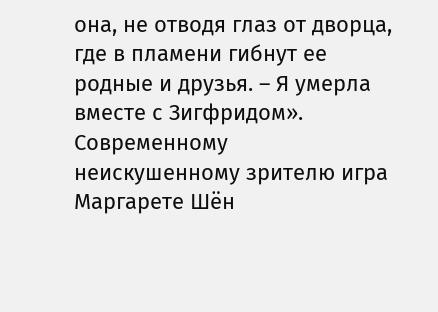она, не отводя глаз от дворца, где в пламени гибнут ее родные и друзья. – Я умерла вместе с Зигфридом». Современному неискушенному зрителю игра Маргарете Шён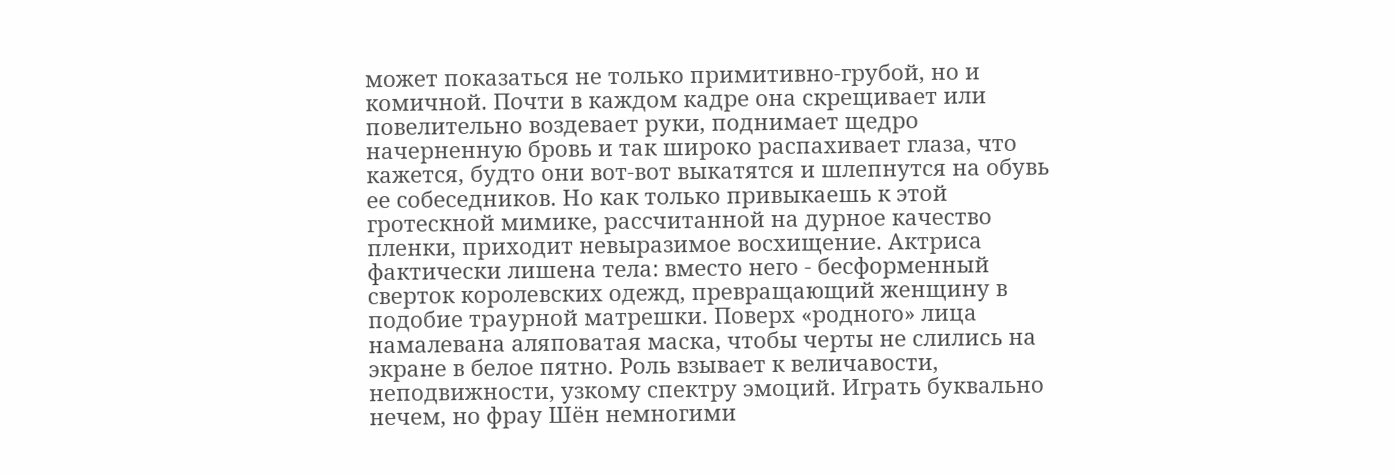может показаться не только примитивно-грубой, но и комичной. Почти в каждом кадре она скрещивает или повелительно воздевает руки, поднимает щедро начерненную бровь и так широко распахивает глаза, что кажется, будто они вот-вот выкатятся и шлепнутся на обувь ее собеседников. Но как только привыкаешь к этой гротескной мимике, рассчитанной на дурное качество пленки, приходит невыразимое восхищение. Актриса фактически лишена тела: вместо него - бесформенный сверток королевских одежд, превращающий женщину в подобие траурной матрешки. Поверх «родного» лица намалевана аляповатая маска, чтобы черты не слились на экране в белое пятно. Роль взывает к величавости, неподвижности, узкому спектру эмоций. Играть буквально нечем, но фрау Шён немногими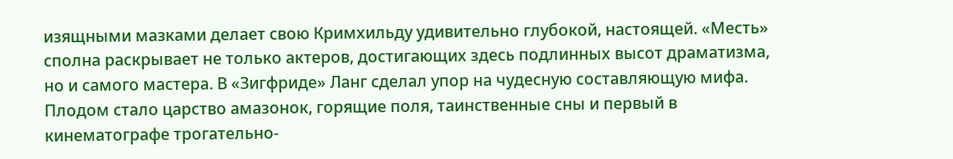изящными мазками делает свою Кримхильду удивительно глубокой, настоящей. «Месть» сполна раскрывает не только актеров, достигающих здесь подлинных высот драматизма, но и самого мастера. В «Зигфриде» Ланг сделал упор на чудесную составляющую мифа. Плодом стало царство амазонок, горящие поля, таинственные сны и первый в кинематографе трогательно-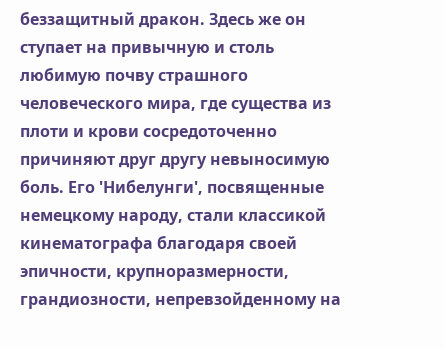беззащитный дракон. Здесь же он ступает на привычную и столь любимую почву страшного человеческого мира, где существа из плоти и крови сосредоточенно причиняют друг другу невыносимую боль. Его 'Нибелунги', посвященные немецкому народу, стали классикой кинематографа благодаря своей эпичности, крупноразмерности, грандиозности, непревзойденному на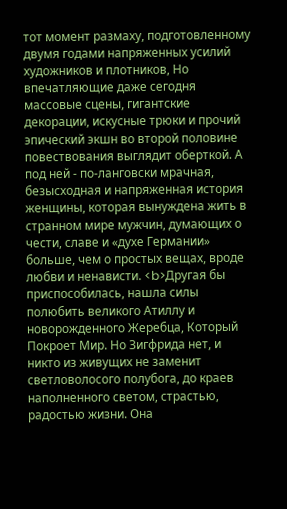тот момент размаху, подготовленному двумя годами напряженных усилий художников и плотников, Но впечатляющие даже сегодня массовые сцены, гигантские декорации, искусные трюки и прочий эпический экшн во второй половине повествования выглядит оберткой. А под ней - по-ланговски мрачная, безысходная и напряженная история женщины, которая вынуждена жить в странном мире мужчин, думающих о чести, славе и «духе Германии» больше, чем о простых вещах, вроде любви и ненависти. <b>Другая бы приспособилась, нашла силы полюбить великого Атиллу и новорожденного Жеребца, Который Покроет Мир. Но Зигфрида нет, и никто из живущих не заменит светловолосого полубога, до краев наполненного светом, страстью, радостью жизни. Она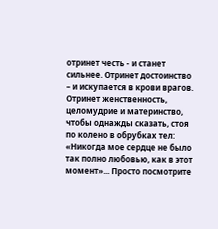отринет честь - и станет сильнее. Отринет достоинство – и искупается в крови врагов. Отринет женственность, целомудрие и материнство, чтобы однажды сказать, стоя по колено в обрубках тел: «Никогда мое сердце не было так полно любовью, как в этот момент»... Просто посмотрите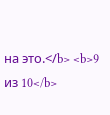на это.</b> <b>9 из 10</b>